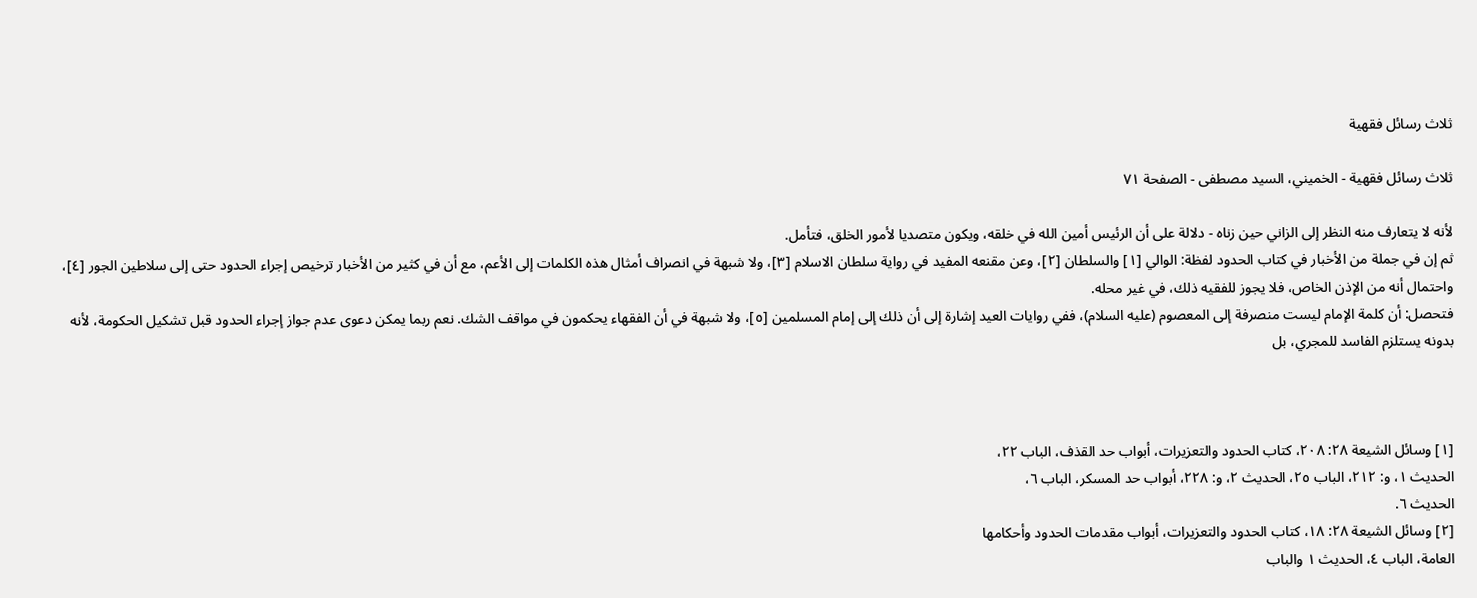ثلاث رسائل فقهية

ثلاث رسائل فقهية - الخميني، السيد مصطفى - الصفحة ٧١

لأنه لا يتعارف منه النظر إلى الزاني حين زناه - دلالة على أن الرئيس أمين الله في خلقه، ويكون متصديا لأمور الخلق، فتأمل.
ثم إن في جملة من الأخبار في كتاب الحدود لفظة: الوالي [١] والسلطان [٢]، وعن مقنعه المفيد في رواية سلطان الاسلام [٣]، ولا شبهة في انصراف أمثال هذه الكلمات إلى الأعم، مع أن في كثير من الأخبار ترخيص إجراء الحدود حتى إلى سلاطين الجور [٤]، واحتمال أنه من الإذن الخاص، فلا يجوز للفقيه ذلك، في غير محله.
فتحصل: أن كلمة الإمام ليست منصرفة إلى المعصوم (عليه السلام)، ففي روايات العيد إشارة إلى أن ذلك إلى إمام المسلمين [٥]، ولا شبهة في أن الفقهاء يحكمون في مواقف الشك. نعم ربما يمكن دعوى عدم جواز إجراء الحدود قبل تشكيل الحكومة، لأنه بدونه يستلزم الفاسد للمجري، بل



[١] وسائل الشيعة ٢٨: ٢٠٨، كتاب الحدود والتعزيرات، أبواب حد القذف، الباب ٢٢،
الحديث ١، و: ٢١٢، الباب ٢٥، الحديث ٢، و: ٢٢٨، أبواب حد المسكر، الباب ٦،
الحديث ٦.
[٢] وسائل الشيعة ٢٨: ١٨، كتاب الحدود والتعزيرات، أبواب مقدمات الحدود وأحكامها
العامة، الباب ٤، الحديث ١ والباب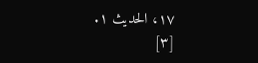١٧، الحديث ١.
[٣]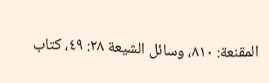المقنعة: ٨١٠، وسائل الشيعة ٢٨: ٤٩، كتاب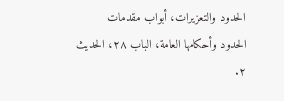الحدود والتعزيرات، أبواب مقدمات
الحدود وأحكامها العامة، الباب ٢٨، الحديث ٢.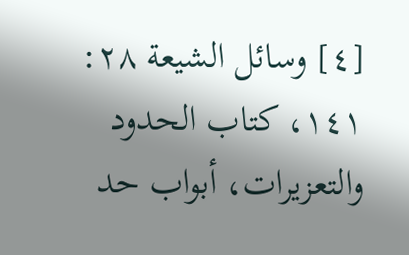[٤] وسائل الشيعة ٢٨: ١٤١، كتاب الحدود والتعزيرات، أبواب حد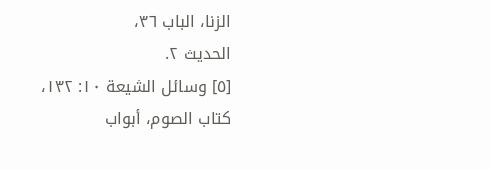الزنا، الباب ٣٦،
الحديث ٢.
[٥] وسائل الشيعة ١٠: ١٣٢، كتاب الصوم، أبواب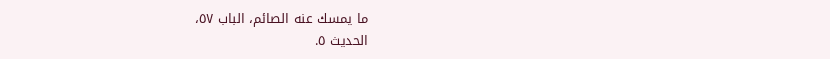ما يمسك عنه الصائم، الباب ٥٧،
الحديث ٥.